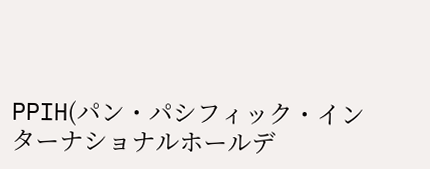PPIH(パン・パシフィック・インターナショナルホールデ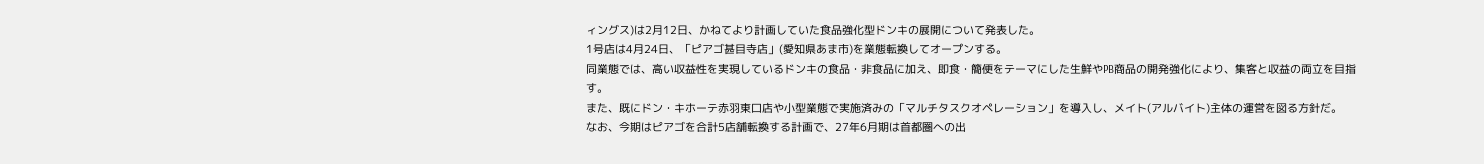ィングス)は2月12日、かねてより計画していた食品強化型ドンキの展開について発表した。
1号店は4月24日、「ピアゴ甚目寺店」(愛知県あま市)を業態転換してオープンする。
同業態では、高い収益性を実現しているドンキの食品・非食品に加え、即食・簡便をテーマにした生鮮やPB商品の開発強化により、集客と収益の両立を目指す。
また、既にドン・キホーテ赤羽東口店や小型業態で実施済みの「マルチタスクオペレーション」を導入し、メイト(アルバイト)主体の運営を図る方針だ。
なお、今期はピアゴを合計5店舗転換する計画で、27年6月期は首都圏への出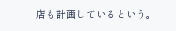店も計画しているという。